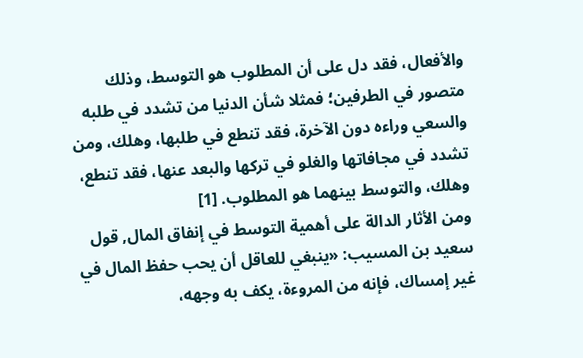والأفعال، فقد دل على أن المطلوب هو التوسط، وذلك متصور في الطرفين؛ فمثلا شأن الدنيا من تشدد في طلبه والسعي وراءه دون الآخرة، فقد تنطع في طلبها، وهلك، ومن تشدد في مجافاتها والغلو في تركها والبعد عنها، فقد تنطع، وهلك، والتوسط بينهما هو المطلوب. [1]
ومن الأثار الدالة على أهمية التوسط في إنفاق المال, قول سعيد بن المسيب: «ينبغي للعاقل أن يحب حفظ المال في غير إمساك، فإنه من المروءة، يكف به وجهه،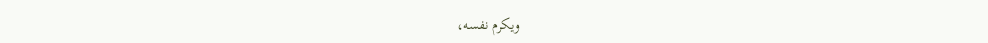ويكرم نفسه،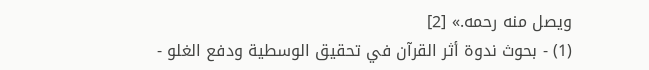ويصل منه رحمه.» [2]
(1) - بحوث ندوة أثر القرآن في تحقيق الوسطية ودفع الغلو -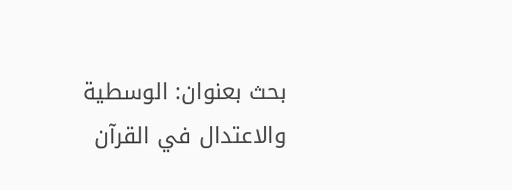بحث بعنوان: الوسطية والاعتدال في القرآن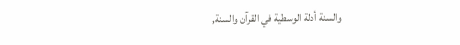والسنة أدلة الوسطية في القرآن والسنة,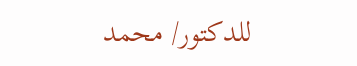للدكتور/ محمد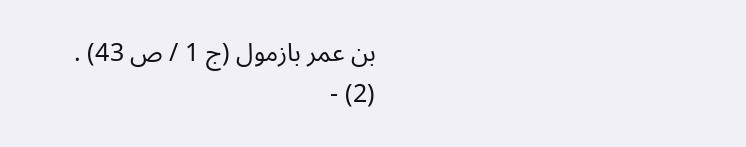بن عمر بازمول (ج 1 / ص 43) .
(2) -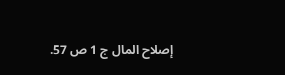إصلاح المال ج 1 ص 57.